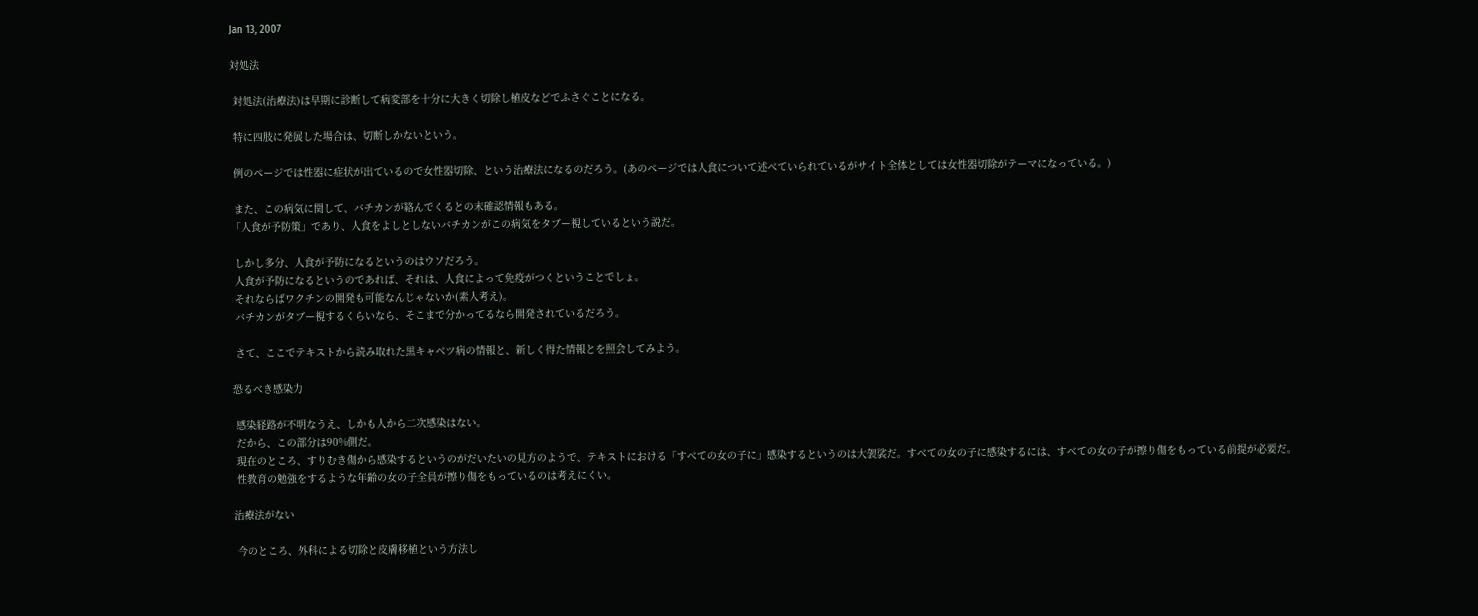Jan 13, 2007

対処法

 対処法(治療法)は早期に診断して病変部を十分に大きく切除し植皮などでふさぐことになる。

 特に四肢に発展した場合は、切断しかないという。

 例のページでは性器に症状が出ているので女性器切除、という治療法になるのだろう。(あのページでは人食について述べていられているがサイト全体としては女性器切除がテーマになっている。)

 また、この病気に関して、バチカンが絡んでくるとの末確認情報もある。
「人食が予防策」であり、人食をよしとしないバチカンがこの病気をタブー視しているという説だ。

 しかし多分、人食が予防になるというのはウソだろう。
 人食が予防になるというのであれば、それは、人食によって免疫がつくということでしょ。
 それならばワクチンの開発も可能なんじゃないか(素人考え)。
 バチカンがタブー視するくらいなら、そこまで分かってるなら開発されているだろう。

 さて、ここでテキストから読み取れた黒キャベツ病の情報と、新しく得た情報とを照会してみよう。

恐るべき感染力

 感染経路が不明なうえ、しかも人から二次感染はない。
 だから、この部分は90%側だ。
 現在のところ、すりむき傷から感染するというのがだいたいの見方のようで、テキストにおける「すべての女の子に」感染するというのは大袈裟だ。すべての女の子に感染するには、すべての女の子が擦り傷をもっている前提が必要だ。
 性教育の勉強をするような年齢の女の子全員が擦り傷をもっているのは考えにくい。

治療法がない

 今のところ、外科による切除と皮膚移植という方法し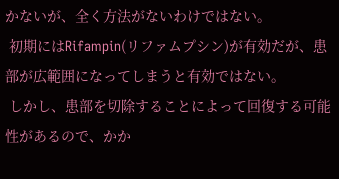かないが、全く方法がないわけではない。
 初期にはRifampin(リファムプシン)が有効だが、患部が広範囲になってしまうと有効ではない。
 しかし、患部を切除することによって回復する可能性があるので、かか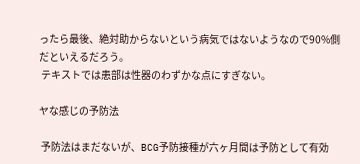ったら最後、絶対助からないという病気ではないようなので90%側だといえるだろう。
 テキストでは患部は性器のわずかな点にすぎない。

ヤな感じの予防法

 予防法はまだないが、BCG予防接種が六ヶ月間は予防として有効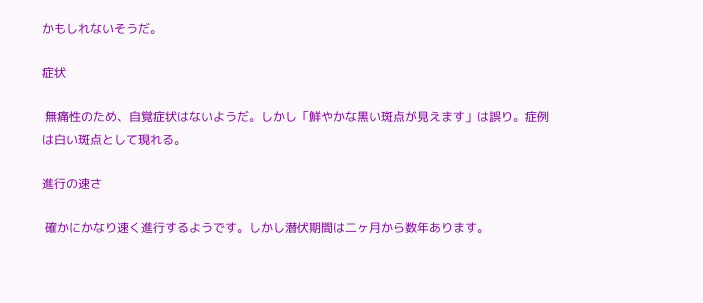かもしれないそうだ。

症状

 無痛性のため、自覚症状はないようだ。しかし「鮮やかな黒い斑点が見えます」は誤り。症例は白い斑点として現れる。

進行の速さ

 確かにかなり速く進行するようです。しかし潜伏期間は二ヶ月から数年あります。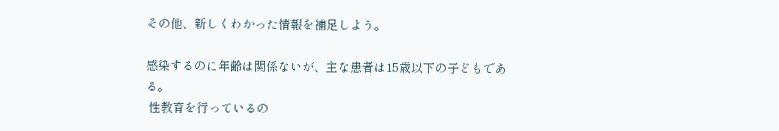その他、新しくわかった情報を補足しよう。

感染するのに年齢は関係ないが、主な患者は15歳以下の子どもである。
 性教育を行っているの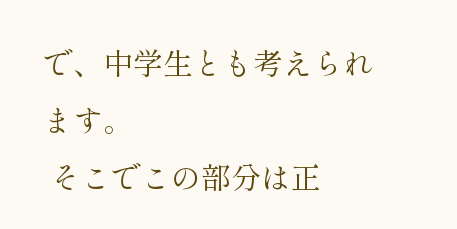で、中学生とも考えられます。
 そこでこの部分は正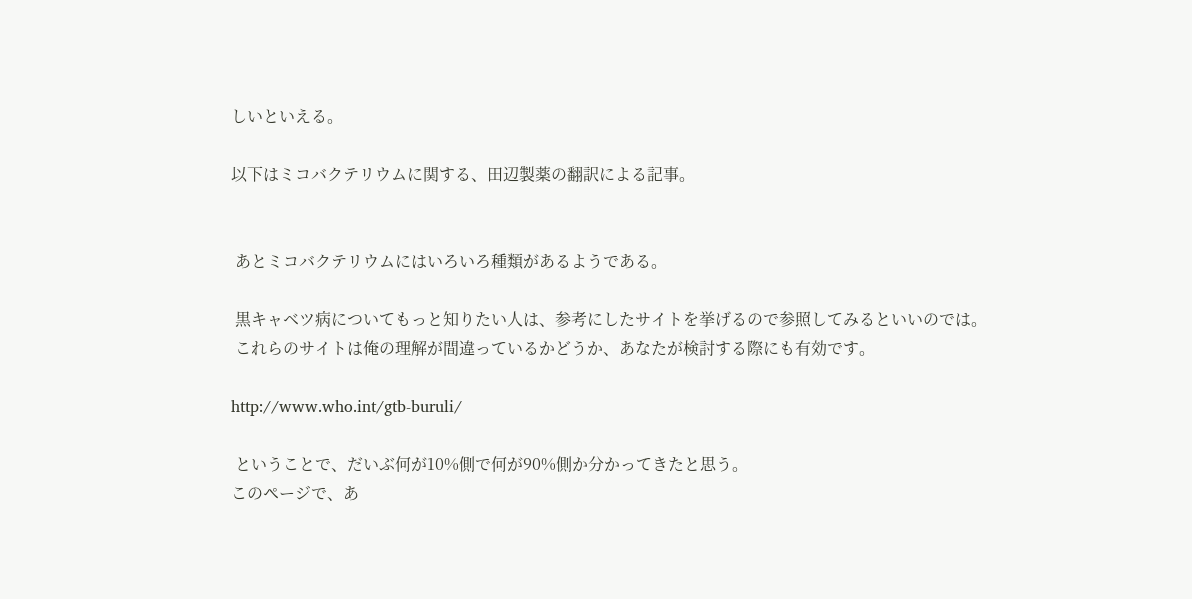しいといえる。

以下はミコバクテリウムに関する、田辺製薬の翻訳による記事。


 あとミコバクテリウムにはいろいろ種類があるようである。

 黒キャベツ病についてもっと知りたい人は、参考にしたサイトを挙げるので参照してみるといいのでは。
 これらのサイトは俺の理解が間違っているかどうか、あなたが検討する際にも有効です。

http://www.who.int/gtb-buruli/

 ということで、だいぶ何が10%側で何が90%側か分かってきたと思う。
このページで、あ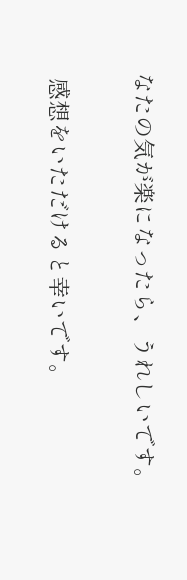なたの気が楽になったら、うれしいです。

 感想をいただけると幸いです。